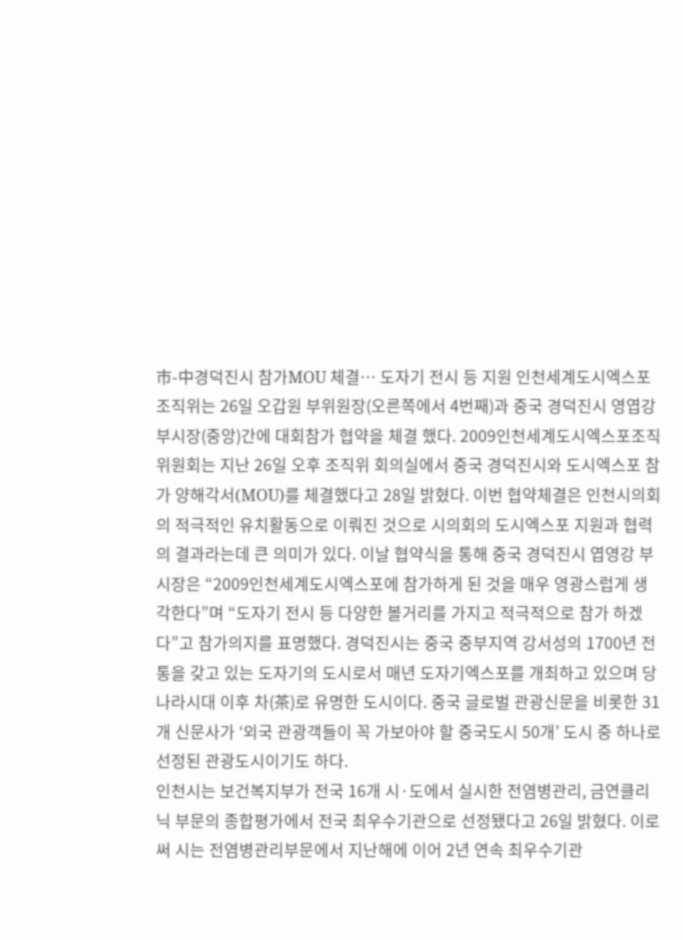市-中경덕진시 참가MOU 체결… 도자기 전시 등 지원 인천세계도시엑스포조직위는 26일 오갑원 부위원장(오른쪽에서 4번째)과 중국 경덕진시 영엽강 부시장(중앙)간에 대회참가 협약을 체결 했다. 2009인천세계도시엑스포조직위원회는 지난 26일 오후 조직위 회의실에서 중국 경덕진시와 도시엑스포 참가 양해각서(MOU)를 체결했다고 28일 밝혔다. 이번 협약체결은 인천시의회의 적극적인 유치활동으로 이뤄진 것으로 시의회의 도시엑스포 지원과 협력의 결과라는데 큰 의미가 있다. 이날 협약식을 통해 중국 경덕진시 엽영강 부시장은 “2009인천세계도시엑스포에 참가하게 된 것을 매우 영광스럽게 생각한다”며 “도자기 전시 등 다양한 볼거리를 가지고 적극적으로 참가 하겠다”고 참가의지를 표명했다. 경덕진시는 중국 중부지역 강서성의 1700년 전통을 갖고 있는 도자기의 도시로서 매년 도자기엑스포를 개최하고 있으며 당나라시대 이후 차(茶)로 유명한 도시이다. 중국 글로벌 관광신문을 비롯한 31개 신문사가 ‘외국 관광객들이 꼭 가보아야 할 중국도시 50개’ 도시 중 하나로 선정된 관광도시이기도 하다.
인천시는 보건복지부가 전국 16개 시·도에서 실시한 전염병관리, 금연클리닉 부문의 종합평가에서 전국 최우수기관으로 선정됐다고 26일 밝혔다. 이로써 시는 전염병관리부문에서 지난해에 이어 2년 연속 최우수기관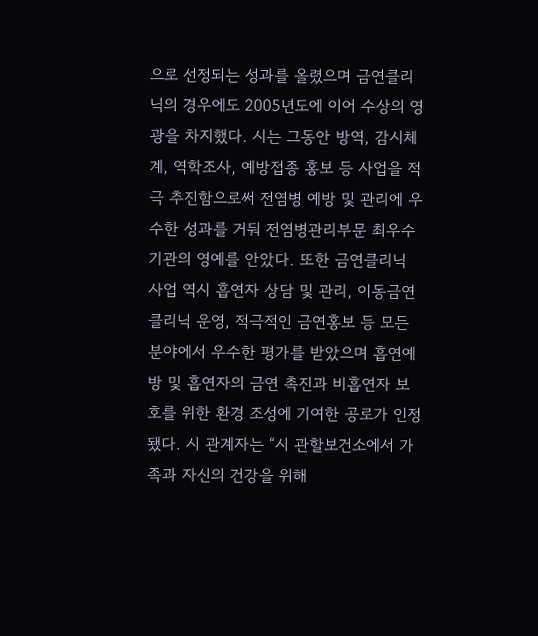으로 선정되는 성과를 올렸으며 금연클리닉의 경우에도 2005년도에 이어 수상의 영광을 차지했다. 시는 그동안 방역, 감시체계, 역학조사, 예방접종 홍보 등 사업을 적극 추진함으로써 전염병 예방 및 관리에 우수한 성과를 거둬 전염병관리부문 최우수기관의 영예를 안았다. 또한 금연클리닉 사업 역시 흡연자 상담 및 관리, 이동금연클리닉 운영, 적극적인 금연홍보 등 모든 분야에서 우수한 평가를 받았으며 흡연예방 및 흡연자의 금연 촉진과 비흡연자 보호를 위한 환경 조성에 기여한 공로가 인정됐다. 시 관계자는 “시 관할보건소에서 가족과 자신의 건강을 위해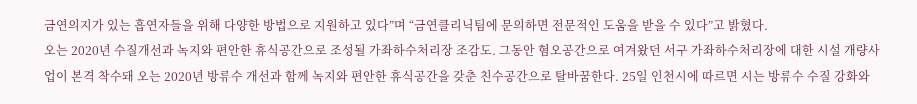금연의지가 있는 흡연자들을 위해 다양한 방법으로 지원하고 있다”며 “금연클리닉팀에 문의하면 전문적인 도움을 받을 수 있다”고 밝혔다.
오는 2020년 수질개선과 녹지와 편안한 휴식공간으로 조성될 가좌하수처리장 조감도. 그동안 혐오공간으로 여겨왔던 서구 가좌하수처리장에 대한 시설 개량사업이 본격 착수돼 오는 2020년 방류수 개선과 함께 녹지와 편안한 휴식공간을 갖춘 친수공간으로 탈바꿈한다. 25일 인천시에 따르면 시는 방류수 수질 강화와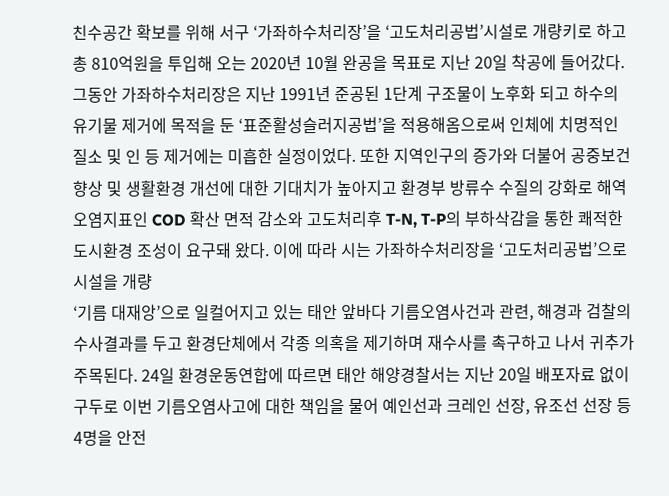친수공간 확보를 위해 서구 ‘가좌하수처리장’을 ‘고도처리공법’시설로 개량키로 하고 총 810억원을 투입해 오는 2020년 10월 완공을 목표로 지난 20일 착공에 들어갔다. 그동안 가좌하수처리장은 지난 1991년 준공된 1단계 구조물이 노후화 되고 하수의 유기물 제거에 목적을 둔 ‘표준활성슬러지공법’을 적용해옴으로써 인체에 치명적인 질소 및 인 등 제거에는 미흡한 실정이었다. 또한 지역인구의 증가와 더불어 공중보건 향상 및 생활환경 개선에 대한 기대치가 높아지고 환경부 방류수 수질의 강화로 해역오염지표인 COD 확산 면적 감소와 고도처리후 T-N, T-P의 부하삭감을 통한 쾌적한 도시환경 조성이 요구돼 왔다. 이에 따라 시는 가좌하수처리장을 ‘고도처리공법’으로 시설을 개량
‘기름 대재앙’으로 일컬어지고 있는 태안 앞바다 기름오염사건과 관련, 해경과 검찰의 수사결과를 두고 환경단체에서 각종 의혹을 제기하며 재수사를 촉구하고 나서 귀추가 주목된다. 24일 환경운동연합에 따르면 태안 해양경찰서는 지난 20일 배포자료 없이 구두로 이번 기름오염사고에 대한 책임을 물어 예인선과 크레인 선장, 유조선 선장 등 4명을 안전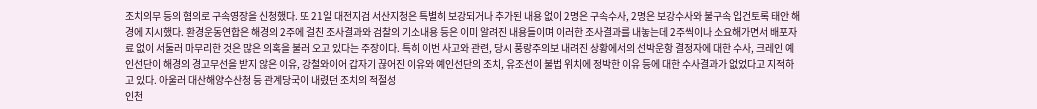조치의무 등의 혐의로 구속영장을 신청했다. 또 21일 대전지검 서산지청은 특별히 보강되거나 추가된 내용 없이 2명은 구속수사, 2명은 보강수사와 불구속 입건토록 태안 해경에 지시했다. 환경운동연합은 해경의 2주에 걸친 조사결과와 검찰의 기소내용 등은 이미 알려진 내용들이며 이러한 조사결과를 내놓는데 2주씩이나 소요해가면서 배포자료 없이 서둘러 마무리한 것은 많은 의혹을 불러 오고 있다는 주장이다. 특히 이번 사고와 관련, 당시 풍랑주의보 내려진 상황에서의 선박운항 결정자에 대한 수사, 크레인 예인선단이 해경의 경고무선을 받지 않은 이유, 강철와이어 갑자기 끊어진 이유와 예인선단의 조치, 유조선이 불법 위치에 정박한 이유 등에 대한 수사결과가 없었다고 지적하고 있다. 아울러 대산해양수산청 등 관계당국이 내렸던 조치의 적절성
인천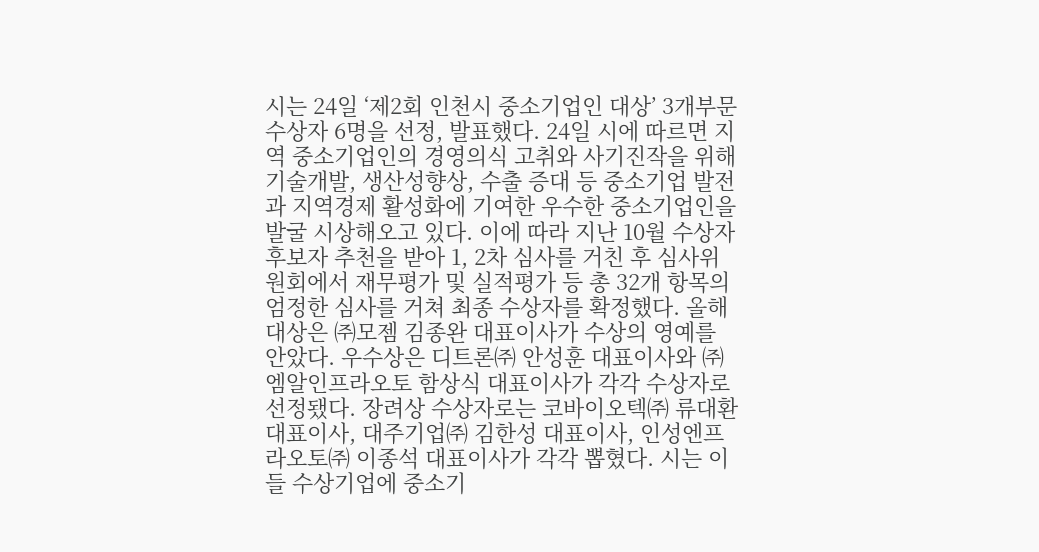시는 24일 ‘제2회 인천시 중소기업인 대상’ 3개부문 수상자 6명을 선정, 발표했다. 24일 시에 따르면 지역 중소기업인의 경영의식 고취와 사기진작을 위해 기술개발, 생산성향상, 수출 증대 등 중소기업 발전과 지역경제 활성화에 기여한 우수한 중소기업인을 발굴 시상해오고 있다. 이에 따라 지난 10월 수상자 후보자 추천을 받아 1, 2차 심사를 거친 후 심사위원회에서 재무평가 및 실적평가 등 총 32개 항목의 엄정한 심사를 거쳐 최종 수상자를 확정했다. 올해 대상은 ㈜모젬 김종완 대표이사가 수상의 영예를 안았다. 우수상은 디트론㈜ 안성훈 대표이사와 ㈜엠알인프라오토 함상식 대표이사가 각각 수상자로 선정됐다. 장려상 수상자로는 코바이오텍㈜ 류대환 대표이사, 대주기업㈜ 김한성 대표이사, 인성엔프라오토㈜ 이종석 대표이사가 각각 뽑혔다. 시는 이들 수상기업에 중소기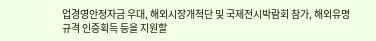업경영안정자금 우대, 해외시장개척단 및 국제전시박람회 참가, 해외유명규격 인증획득 등을 지원할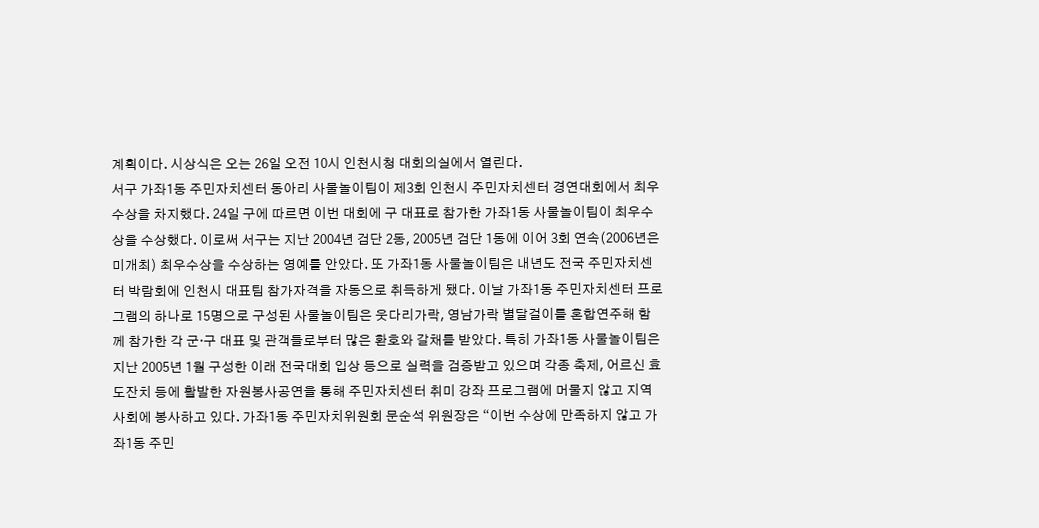계획이다. 시상식은 오는 26일 오전 10시 인천시청 대회의실에서 열린다.
서구 가좌1동 주민자치센터 동아리 사물놀이팀이 제3회 인천시 주민자치센터 경연대회에서 최우수상을 차지했다. 24일 구에 따르면 이번 대회에 구 대표로 참가한 가좌1동 사물놀이팀이 최우수상을 수상했다. 이로써 서구는 지난 2004년 검단 2동, 2005년 검단 1동에 이어 3회 연속(2006년은 미개최) 최우수상을 수상하는 영예를 안았다. 또 가좌1동 사물놀이팀은 내년도 전국 주민자치센터 박람회에 인천시 대표팀 참가자격을 자동으로 취득하게 됐다. 이날 가좌1동 주민자치센터 프로그램의 하나로 15명으로 구성된 사물놀이팀은 웃다리가락, 영남가락 별달걸이를 혼합연주해 함께 참가한 각 군·구 대표 및 관객들로부터 많은 환호와 갈채를 받았다. 특히 가좌1동 사물놀이팀은 지난 2005년 1월 구성한 이래 전국대회 입상 등으로 실력을 검증받고 있으며 각종 축제, 어르신 효도잔치 등에 활발한 자원봉사공연을 통해 주민자치센터 취미 강좌 프로그램에 머물지 않고 지역사회에 봉사하고 있다. 가좌1동 주민자치위원회 문순석 위원장은 “이번 수상에 만족하지 않고 가좌1동 주민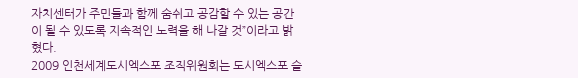자치센터가 주민들과 함께 숨쉬고 공감할 수 있는 공간이 될 수 있도록 지속적인 노력을 해 나갈 것”이라고 밝혔다.
2009 인천세계도시엑스포 조직위원회는 도시엑스포 슬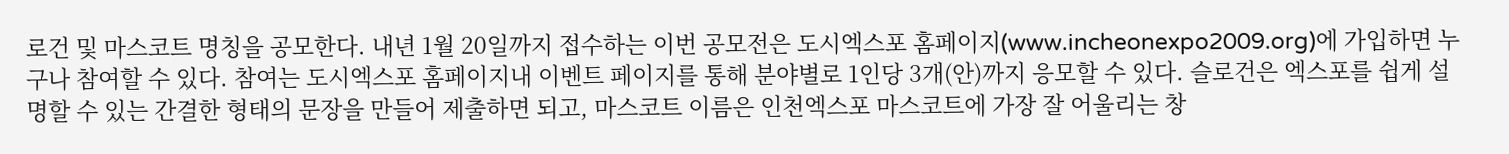로건 및 마스코트 명칭을 공모한다. 내년 1월 20일까지 접수하는 이번 공모전은 도시엑스포 홈페이지(www.incheonexpo2009.org)에 가입하면 누구나 참여할 수 있다. 참여는 도시엑스포 홈페이지내 이벤트 페이지를 통해 분야별로 1인당 3개(안)까지 응모할 수 있다. 슬로건은 엑스포를 쉽게 설명할 수 있는 간결한 형태의 문장을 만들어 제출하면 되고, 마스코트 이름은 인천엑스포 마스코트에 가장 잘 어울리는 창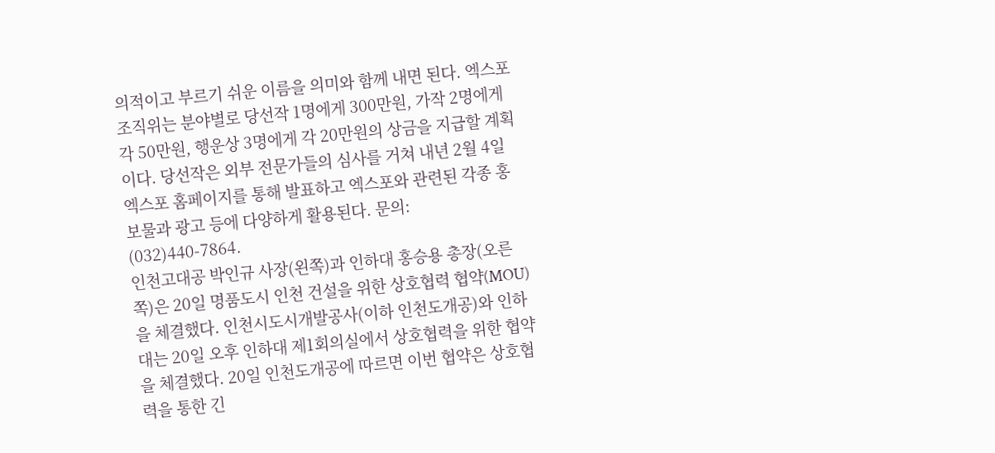의적이고 부르기 쉬운 이름을 의미와 함께 내면 된다. 엑스포 조직위는 분야별로 당선작 1명에게 300만원, 가작 2명에게 각 50만원, 행운상 3명에게 각 20만원의 상금을 지급할 계획이다. 당선작은 외부 전문가들의 심사를 거쳐 내년 2월 4일 엑스포 홈페이지를 통해 발표하고 엑스포와 관련된 각종 홍보물과 광고 등에 다양하게 활용된다. 문의: (032)440-7864.
인천고대공 박인규 사장(왼쪽)과 인하대 홍승용 총장(오른쪽)은 20일 명품도시 인천 건설을 위한 상호협력 협약(MOU)을 체결했다. 인천시도시개발공사(이하 인천도개공)와 인하대는 20일 오후 인하대 제1회의실에서 상호협력을 위한 협약을 체결했다. 20일 인천도개공에 따르면 이번 협약은 상호협력을 통한 긴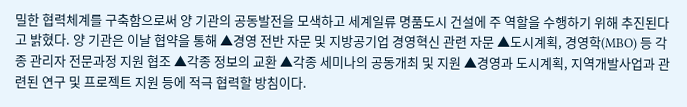밀한 협력체계를 구축함으로써 양 기관의 공동발전을 모색하고 세계일류 명품도시 건설에 주 역할을 수행하기 위해 추진된다고 밝혔다. 양 기관은 이날 협약을 통해 ▲경영 전반 자문 및 지방공기업 경영혁신 관련 자문 ▲도시계획, 경영학(MBO) 등 각종 관리자 전문과정 지원 협조 ▲각종 정보의 교환 ▲각종 세미나의 공동개최 및 지원 ▲경영과 도시계획, 지역개발사업과 관련된 연구 및 프로젝트 지원 등에 적극 협력할 방침이다.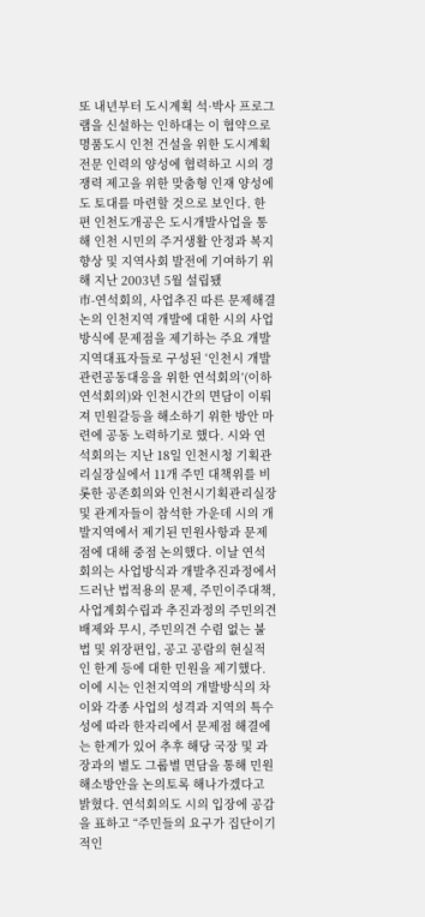또 내년부터 도시계획 석·박사 프로그램을 신설하는 인하대는 이 협약으로 명품도시 인천 건설을 위한 도시계획 전문 인력의 양성에 협력하고 시의 경쟁력 제고을 위한 맞춤형 인재 양성에도 토대를 마련할 것으로 보인다. 한편 인천도개공은 도시개발사업을 통해 인천 시민의 주거생활 안정과 복지향상 및 지역사회 발전에 기여하기 위해 지난 2003년 5월 설립됐
市-연석회의, 사업추진 따른 문제해결 논의 인천지역 개발에 대한 시의 사업방식에 문제점을 제기하는 주요 개발지역대표자들로 구성된 ‘인천시 개발관련공동대응을 위한 연석회의’(이하 연석회의)와 인천시간의 면담이 이뤄져 민원갈등을 해소하기 위한 방안 마련에 공동 노력하기로 했다. 시와 연석회의는 지난 18일 인천시청 기획관리실장실에서 11개 주민 대책위를 비롯한 공존회의와 인천시기획관리실장 및 관계자들이 참석한 가운데 시의 개발지역에서 제기된 민원사항과 문제점에 대해 중점 논의했다. 이날 연석회의는 사업방식과 개발추진과정에서 드러난 법적용의 문제, 주민이주대책, 사업계회수립과 추진과정의 주민의견 배제와 무시, 주민의견 수렴 없는 불법 및 위장편입, 공고 공람의 현실적인 한계 등에 대한 민원을 제기했다. 이에 시는 인천지역의 개발방식의 차이와 각종 사업의 성격과 지역의 특수성에 따라 한자리에서 문제점 해결에는 한계가 있어 추후 해당 국장 및 과장과의 별도 그룹별 면담을 통해 민원해소방안을 논의토록 해나가겠다고 밝혔다. 연석회의도 시의 입장에 공감을 표하고 “주민들의 요구가 집단이기적인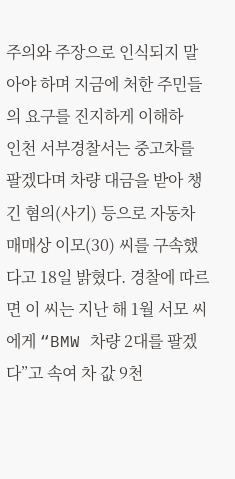주의와 주장으로 인식되지 말아야 하며 지금에 처한 주민들의 요구를 진지하게 이해하
인천 서부경찰서는 중고차를 팔겠다며 차량 대금을 받아 챙긴 혐의(사기) 등으로 자동차 매매상 이모(30) 씨를 구속했다고 18일 밝혔다. 경찰에 따르면 이 씨는 지난 해 1월 서모 씨에게 “BMW 차량 2대를 팔겠다”고 속여 차 값 9천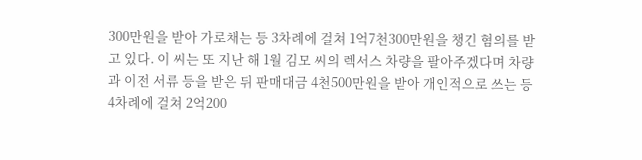300만원을 받아 가로채는 등 3차례에 걸쳐 1억7천300만원을 챙긴 혐의를 받고 있다. 이 씨는 또 지난 해 1월 김모 씨의 렉서스 차량을 팔아주겠다며 차량과 이전 서류 등을 받은 뒤 판매대금 4천500만원을 받아 개인적으로 쓰는 등 4차례에 걸쳐 2억200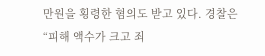만원을 횡령한 혐의도 받고 있다. 경찰은 “피해 액수가 크고 죄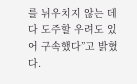를 뉘우치지 않는 데다 도주할 우려도 있어 구속했다”고 밝혔다.